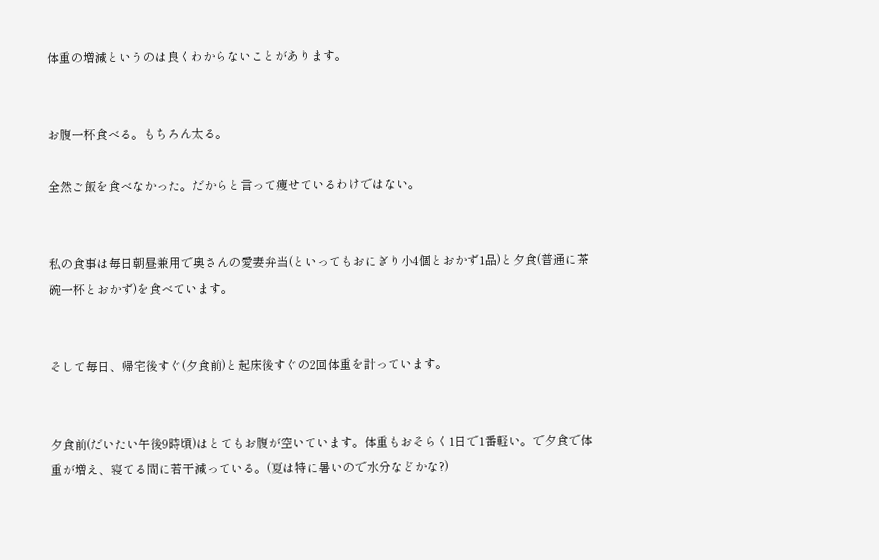体重の増減というのは良くわからないことがあります。


お腹一杯食べる。もちろん太る。

全然ご飯を食べなかった。だからと言って痩せているわけではない。


私の食事は毎日朝昼兼用で奥さんの愛妻弁当(といってもおにぎり小4個とおかず1品)と夕食(普通に茶碗一杯とおかず)を食べています。


そして毎日、帰宅後すぐ(夕食前)と起床後すぐの2回体重を計っています。


夕食前(だいたい午後9時頃)はとてもお腹が空いています。体重もおそらく1日で1番軽い。で夕食で体重が増え、寝てる間に若干減っている。(夏は特に暑いので水分などかな?)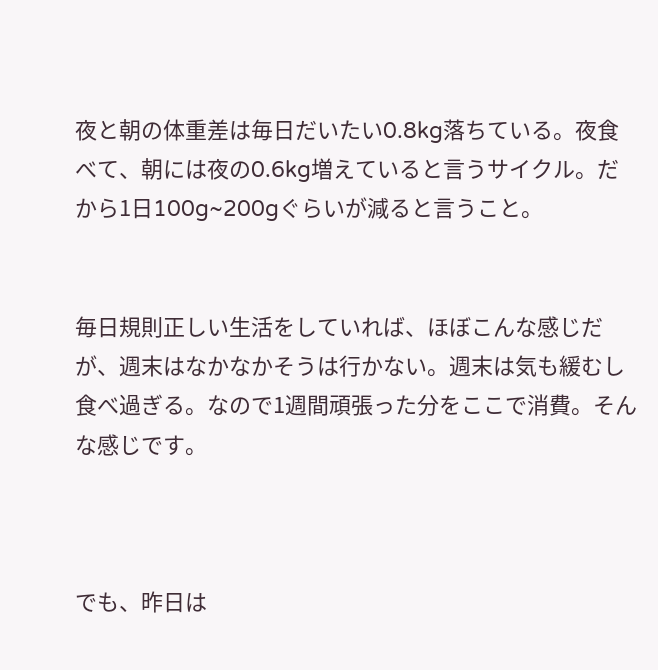夜と朝の体重差は毎日だいたい0.8kg落ちている。夜食べて、朝には夜の0.6kg増えていると言うサイクル。だから1日100g~200gぐらいが減ると言うこと。


毎日規則正しい生活をしていれば、ほぼこんな感じだが、週末はなかなかそうは行かない。週末は気も緩むし食べ過ぎる。なので1週間頑張った分をここで消費。そんな感じです。



でも、昨日は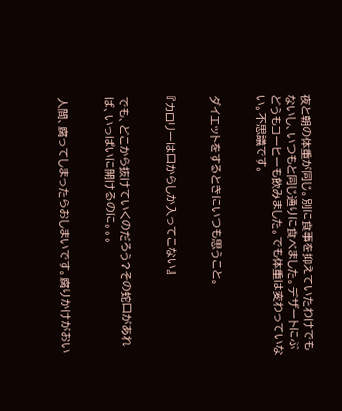夜と朝の体重が同じ。別に食事を抑えていたわけでもないし、いつもと同じ通りに食べました。デザートにぶどうもコーヒーも飲みました。でも体重は変わっていない。不思議です。


ダイエットをするときにいつも思うこと。


『カロリーは口からしか入ってこない』


でも、どこから抜けていくのだろう?その蛇口があれば、いっぱいに開けるのに。。。


人間、腐ってしまったらおしまいです。腐りかけがおい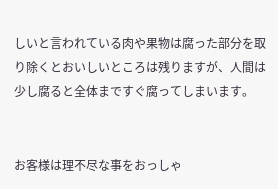しいと言われている肉や果物は腐った部分を取り除くとおいしいところは残りますが、人間は少し腐ると全体まですぐ腐ってしまいます。


お客様は理不尽な事をおっしゃ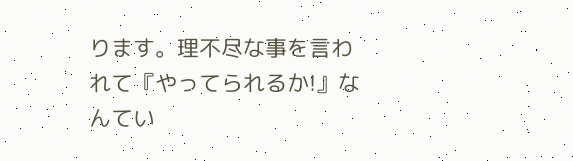ります。理不尽な事を言われて『やってられるか!』なんてい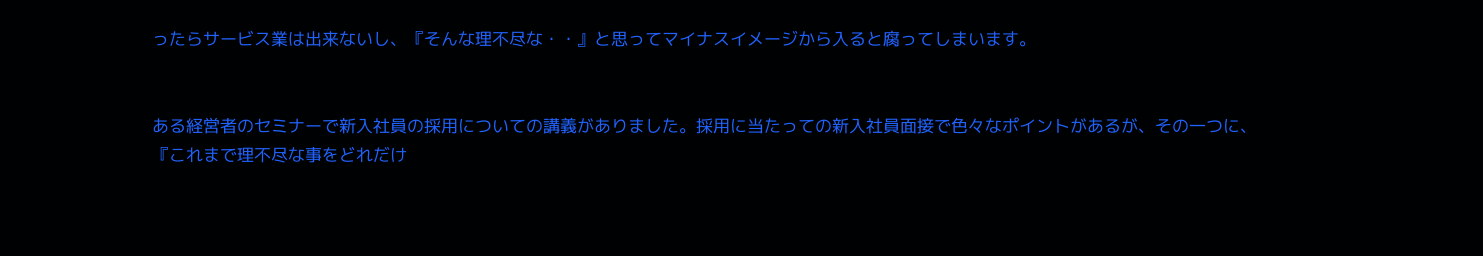ったらサービス業は出来ないし、『そんな理不尽な・・』と思ってマイナスイメージから入ると腐ってしまいます。


ある経営者のセミナーで新入社員の採用についての講義がありました。採用に当たっての新入社員面接で色々なポイントがあるが、その一つに、『これまで理不尽な事をどれだけ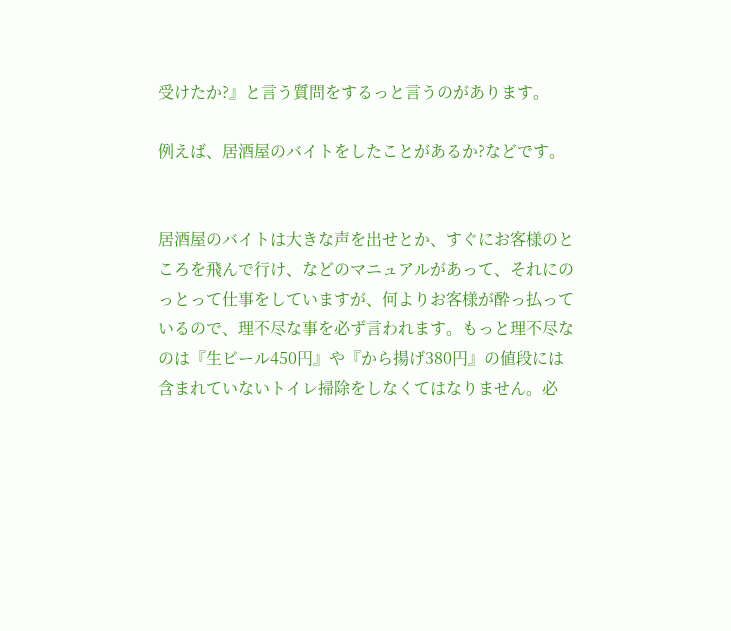受けたか?』と言う質問をするっと言うのがあります。

例えば、居酒屋のバイトをしたことがあるか?などです。


居酒屋のバイトは大きな声を出せとか、すぐにお客様のところを飛んで行け、などのマニュアルがあって、それにのっとって仕事をしていますが、何よりお客様が酔っ払っているので、理不尽な事を必ず言われます。もっと理不尽なのは『生ビール450円』や『から揚げ380円』の値段には含まれていないトイレ掃除をしなくてはなりません。必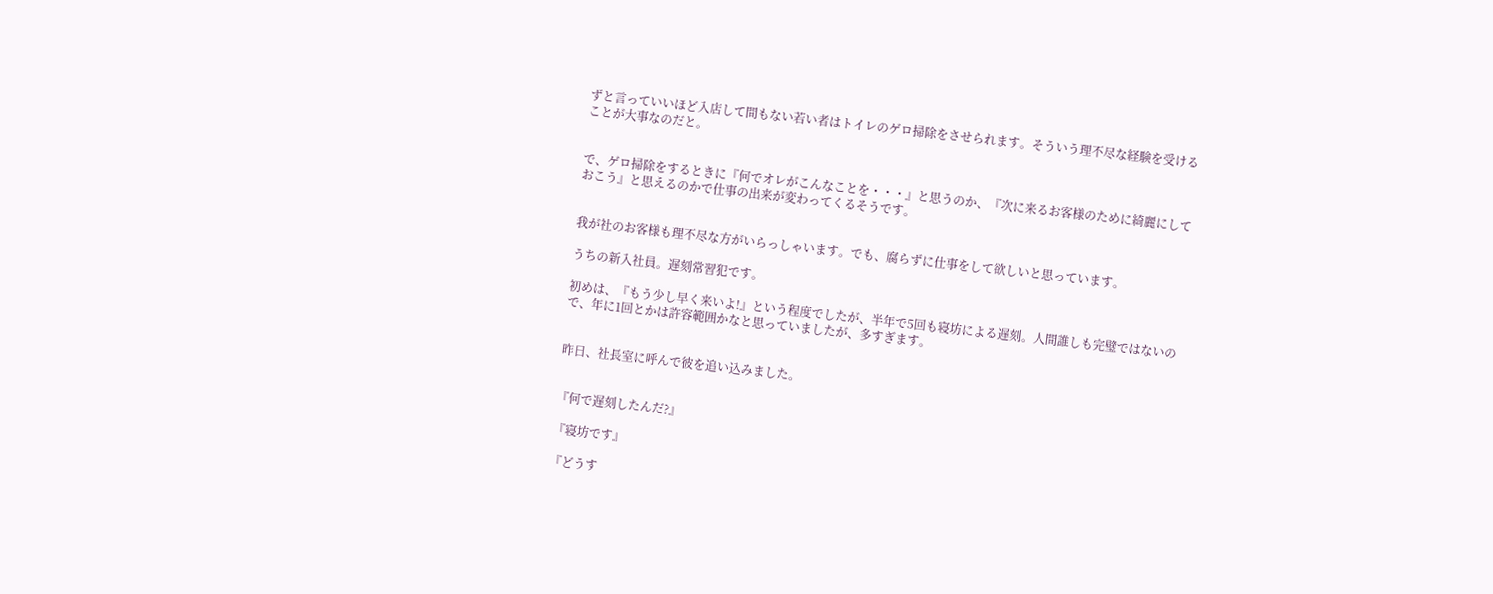ずと言っていいほど入店して間もない若い者はトイレのゲロ掃除をさせられます。そういう理不尽な経験を受けることが大事なのだと。


で、ゲロ掃除をするときに『何でオレがこんなことを・・・』と思うのか、『次に来るお客様のために綺麗にしておこう』と思えるのかで仕事の出来が変わってくるそうです。


我が社のお客様も理不尽な方がいらっしゃいます。でも、腐らずに仕事をして欲しいと思っています。

うちの新入社員。遅刻常習犯です。

初めは、『もう少し早く来いよ!』という程度でしたが、半年で5回も寝坊による遅刻。人間誰しも完璧ではないので、年に1回とかは許容範囲かなと思っていましたが、多すぎます。


昨日、社長室に呼んで彼を追い込みました。


『何で遅刻したんだ?』

『寝坊です』

『どうす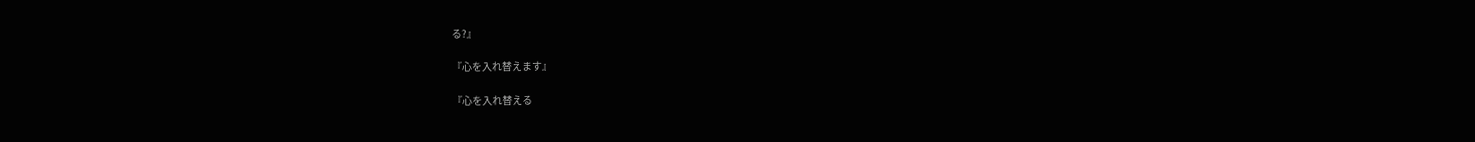る?』

『心を入れ替えます』

『心を入れ替える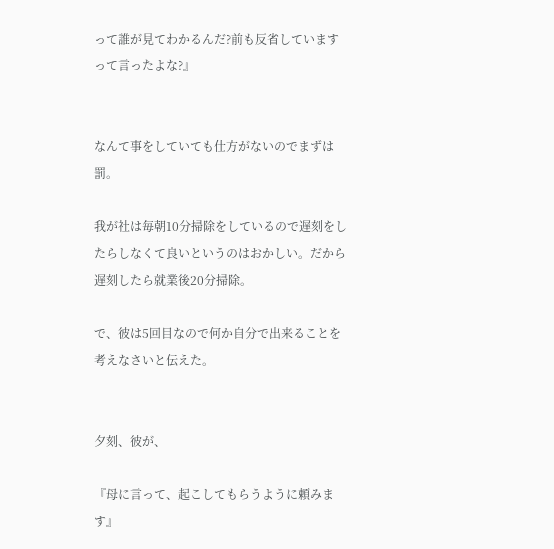って誰が見てわかるんだ?前も反省していますって言ったよな?』


なんて事をしていても仕方がないのでまずは罰。

我が社は毎朝10分掃除をしているので遅刻をしたらしなくて良いというのはおかしい。だから遅刻したら就業後20分掃除。

で、彼は5回目なので何か自分で出来ることを考えなさいと伝えた。


夕刻、彼が、

『母に言って、起こしてもらうように頼みます』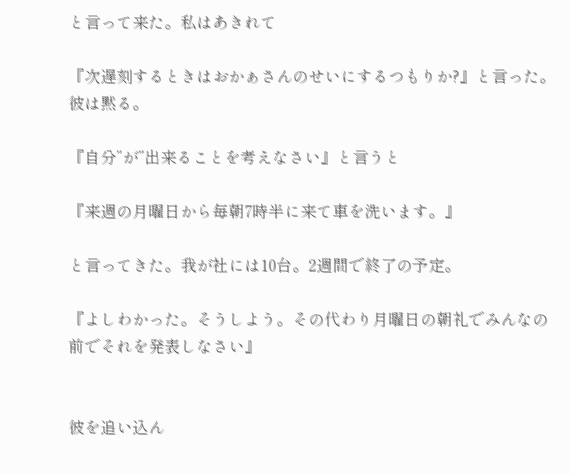と言って来た。私はあきれて

『次遅刻するときはおかぁさんのせいにするつもりか?』と言った。彼は黙る。

『自分”が”出来ることを考えなさい』と言うと

『来週の月曜日から毎朝7時半に来て車を洗います。』

と言ってきた。我が社には10台。2週間で終了の予定。

『よしわかった。そうしよう。その代わり月曜日の朝礼でみんなの前でそれを発表しなさい』


彼を追い込ん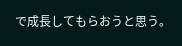で成長してもらおうと思う。